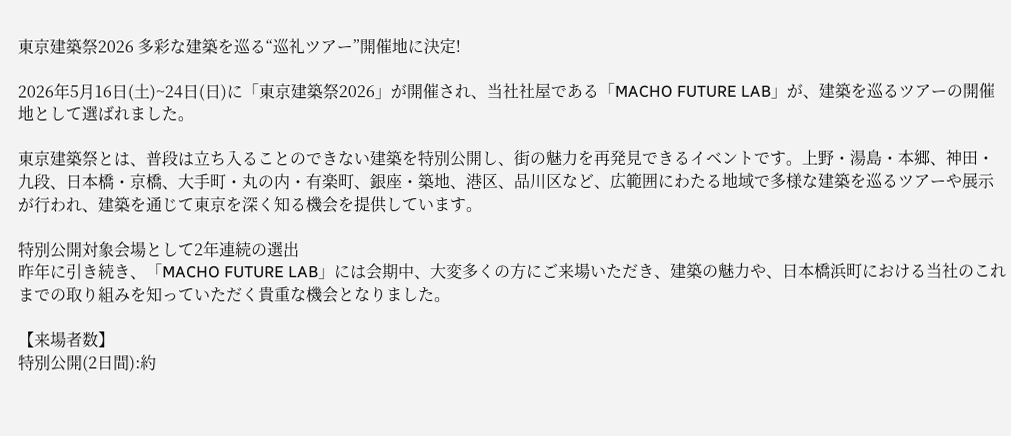東京建築祭2026 多彩な建築を巡る“巡礼ツアー”開催地に決定!

2026年5月16日(土)~24日(日)に「東京建築祭2026」が開催され、当社社屋である「MACHO FUTURE LAB」が、建築を巡るツアーの開催地として選ばれました。

東京建築祭とは、普段は立ち入ることのできない建築を特別公開し、街の魅力を再発見できるイベントです。上野・湯島・本郷、神田・九段、日本橋・京橋、大手町・丸の内・有楽町、銀座・築地、港区、品川区など、広範囲にわたる地域で多様な建築を巡るツアーや展示が行われ、建築を通じて東京を深く知る機会を提供しています。

特別公開対象会場として2年連続の選出
昨年に引き続き、「MACHO FUTURE LAB」には会期中、大変多くの方にご来場いただき、建築の魅力や、日本橋浜町における当社のこれまでの取り組みを知っていただく貴重な機会となりました。

【来場者数】
特別公開(2日間):約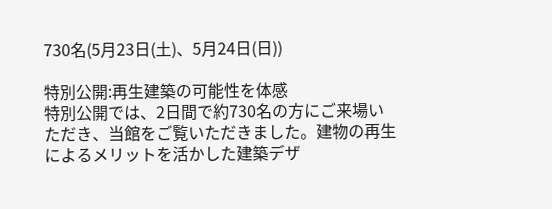730名(5月23日(土)、5月24日(日))

特別公開:再生建築の可能性を体感
特別公開では、2日間で約730名の方にご来場いただき、当館をご覧いただきました。建物の再生によるメリットを活かした建築デザ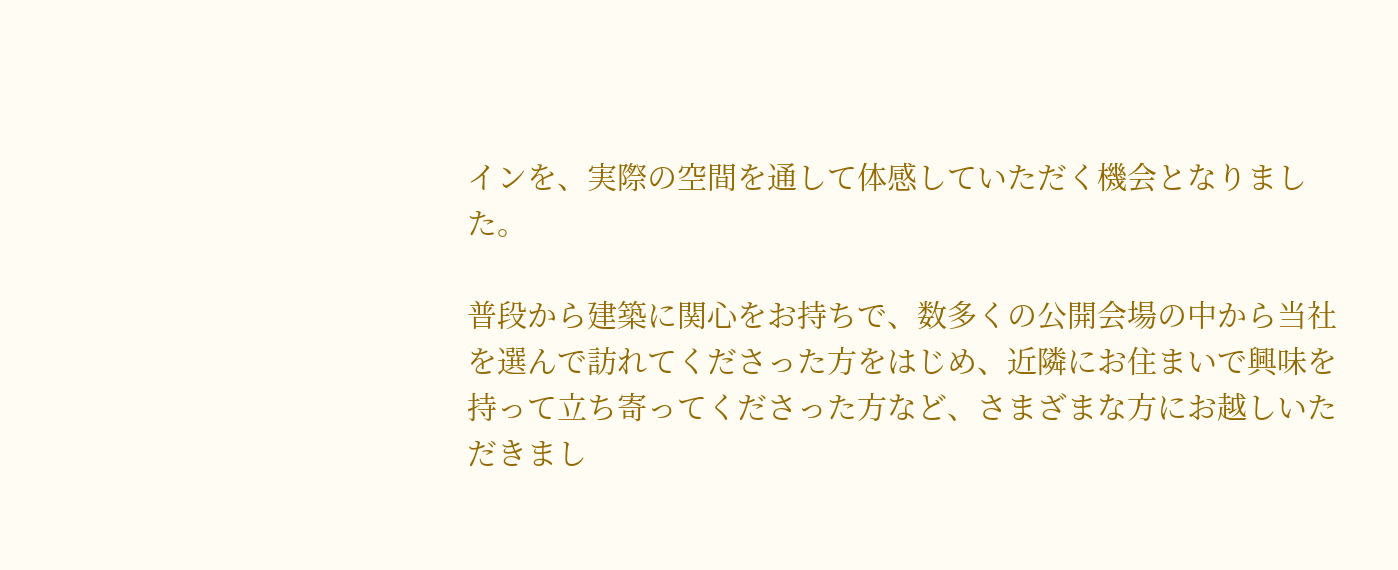インを、実際の空間を通して体感していただく機会となりました。

普段から建築に関心をお持ちで、数多くの公開会場の中から当社を選んで訪れてくださった方をはじめ、近隣にお住まいで興味を持って立ち寄ってくださった方など、さまざまな方にお越しいただきまし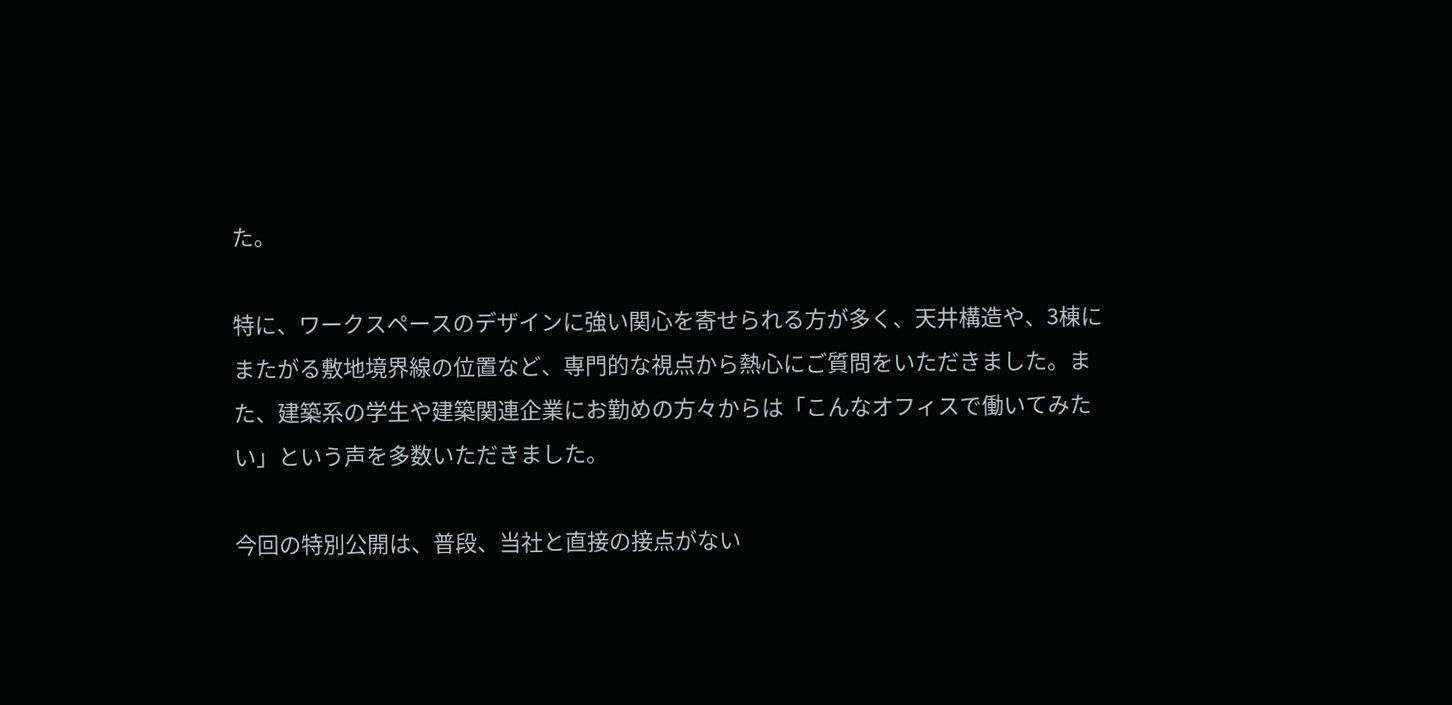た。

特に、ワークスペースのデザインに強い関心を寄せられる方が多く、天井構造や、3棟にまたがる敷地境界線の位置など、専門的な視点から熱心にご質問をいただきました。また、建築系の学生や建築関連企業にお勤めの方々からは「こんなオフィスで働いてみたい」という声を多数いただきました。

今回の特別公開は、普段、当社と直接の接点がない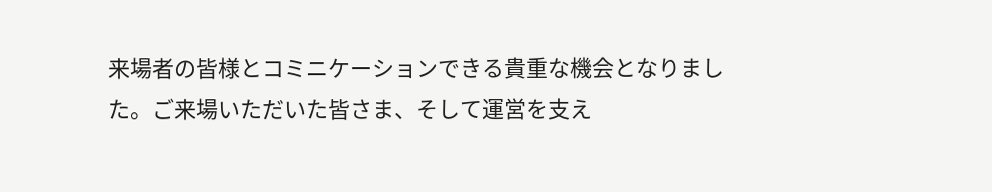来場者の皆様とコミニケーションできる貴重な機会となりました。ご来場いただいた皆さま、そして運営を支え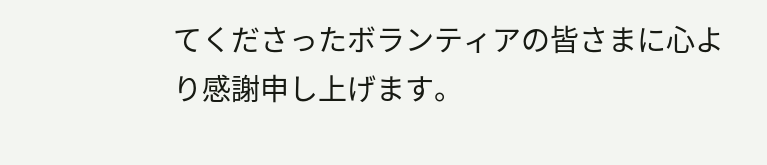てくださったボランティアの皆さまに心より感謝申し上げます。